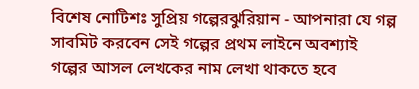বিশেষ নোটিশঃ সুপ্রিয় গল্পেরঝুরিয়ান - আপনারা যে গল্প সাবমিট করবেন সেই গল্পের প্রথম লাইনে অবশ্যাই গল্পের আসল লেখকের নাম লেখা থাকতে হবে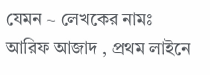যেমন ~ লেখকের নামঃ আরিফ আজাদ , প্রথম লাইনে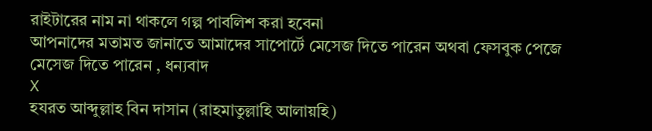রাইটারের নাম না থাকলে গল্প পাবলিশ করা হবেনা
আপনাদের মতামত জানাতে আমাদের সাপোর্টে মেসেজ দিতে পারেন অথবা ফেসবুক পেজে মেসেজ দিতে পারেন , ধন্যবাদ
X
হযরত আব্দুল্লাহ বিন দাসান (রাহমাতুল্লাহি আলায়হি)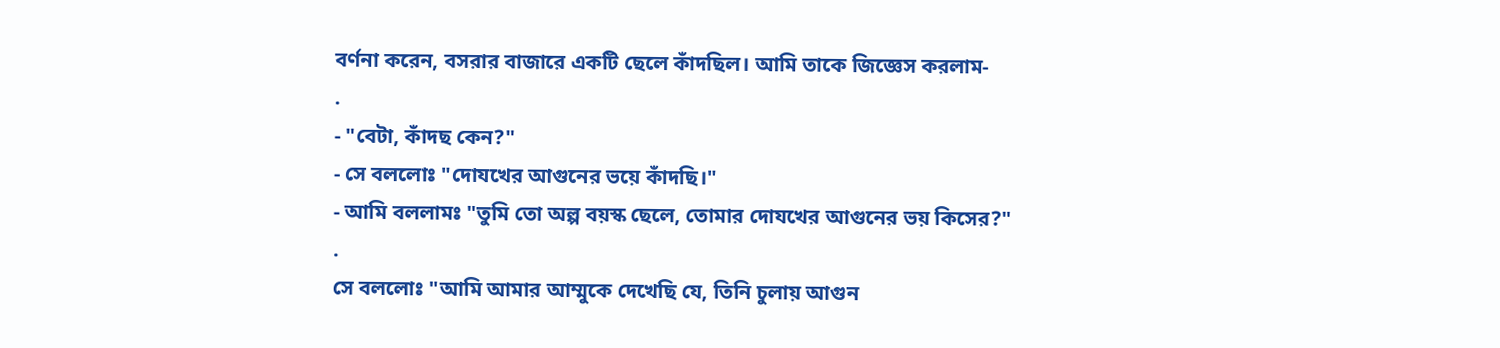বর্ণনা করেন, বসরার বাজারে একটি ছেলে কাঁদছিল। আমি তাকে জিজ্ঞেস করলাম-
.
- "বেটা, কাঁদছ কেন?"
- সে বললোঃ "দোযখের আগুনের ভয়ে কাঁদছি।"
- আমি বললামঃ "তুমি তো অল্প বয়স্ক ছেলে, তোমার দোযখের আগুনের ভয় কিসের?"
.
সে বললোঃ "আমি আমার আম্মুকে দেখেছি যে, তিনি চুলায় আগুন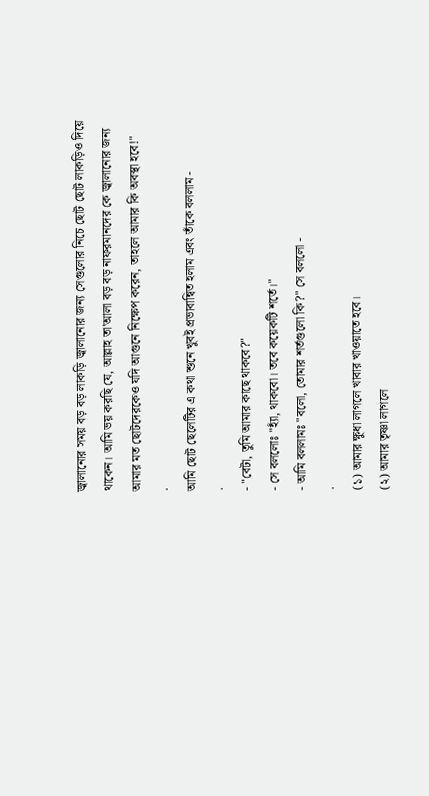জ্বালানোর সময় বড় বড় লাকড়ি জ্বালানোর জন্য সেগুলোর নিচে ছোট ছোট লাকড়িও দিয়ে থাকেন। আমি ভয় করছি যে, আল্লাহ তা'আলা বড় বড় নাফরমানদের কে জ্বালানোর জন্য আমার মত ছোটদেরকেও যদি আগুনে নিক্ষেপ করেন, তাহলে আমার কি অবস্থা হবে!"
.
আমি ছোট ছেলেটির এ কথা শুনে খুবই প্রভাবান্বিত হলাম এবং তাঁকে বললাম -
.
- "বেটা, তুমি আমার কাছে থাকবে?"
- সে বললোঃ "হ্যাঁ, থাকবো। তবে কয়েকটি শর্তে।"
- আমি বললামঃ "বলো, তোমার শর্তগুলো কি?" সে বললো -
.
(১) আমার ক্ষুধা লাগলে খাবার খাওয়াতে হবে।
(২) আমার তৃষ্ণা লাগলে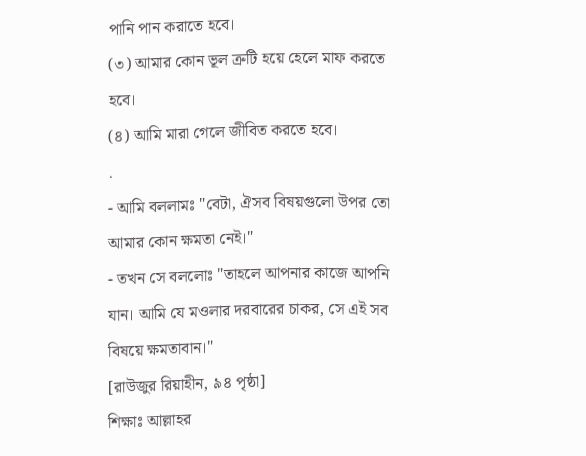পানি পান করাতে হবে।
(৩) আমার কোন ভূল ত্রুটি হয়ে হেলে মাফ করতে হবে।
(৪) আমি মারা গেলে জীবিত করতে হবে।
.
- আমি বললামঃ "বেটা, ঐসব বিষয়গুলো উপর তো আমার কোন ক্ষমতা নেই।"
- তখন সে বললোঃ "তাহলে আপনার কাজে আপনি যান। আমি যে মওলার দরবারের চাকর, সে এই সব বিষয়ে ক্ষমতাবান।"
[রাউজুর রিয়াহীন, ৯৪ পৃষ্ঠা]
শিক্ষাঃ আল্লাহর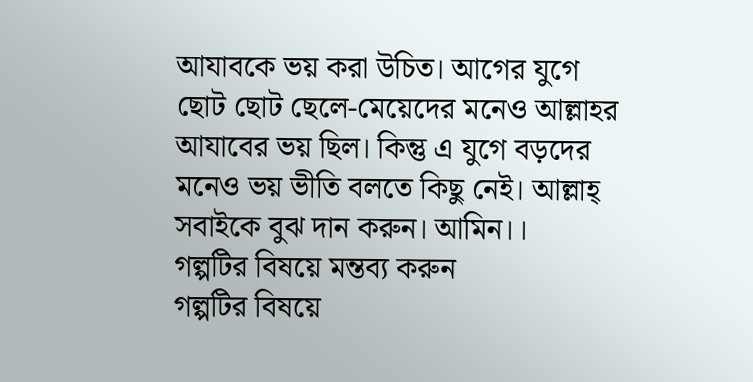আযাবকে ভয় করা উচিত। আগের যুগে ছোট ছোট ছেলে-মেয়েদের মনেও আল্লাহর আযাবের ভয় ছিল। কিন্তু এ যুগে বড়দের মনেও ভয় ভীতি বলতে কিছু নেই। আল্লাহ্ সবাইকে বুঝ দান করুন। আমিন।।
গল্পটির বিষয়ে মন্তব্য করুন
গল্পটির বিষয়ে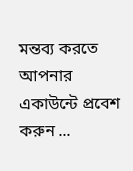মন্তব্য করতে আপনার একাউন্টে প্রবেশ করুন ...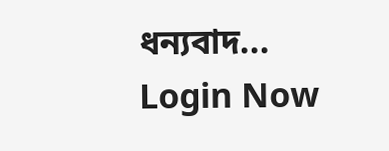ধন্যবাদ... Login Now